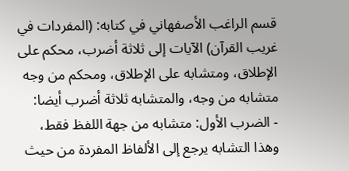قسم الراغب الأصفهاني في كتابه: (المفردات في غريب القرآن) الآيات إلى ثلاثة أضرب، محكم على الإطلاق، ومتشابه على الإطلاق، ومحكم من وجه متشابه من وجه، والمتشابه ثلاثة أضرب أيضا:
- الضرب الأول: متشابه من جهة اللفظ فقط، وهذا التشابه يرجع إلى الألفاظ المفردة من حيث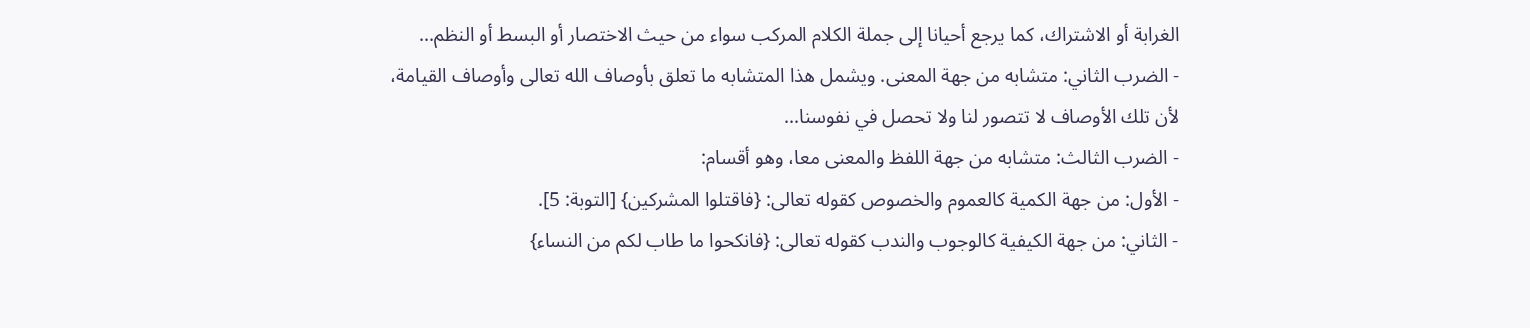الغرابة أو الاشتراك، كما يرجع أحيانا إلى جملة الكلام المركب سواء من حيث الاختصار أو البسط أو النظم...
- الضرب الثاني: متشابه من جهة المعنى. ويشمل هذا المتشابه ما تعلق بأوصاف الله تعالى وأوصاف القيامة، لأن تلك الأوصاف لا تتصور لنا ولا تحصل في نفوسنا...
- الضرب الثالث: متشابه من جهة اللفظ والمعنى معا، وهو أقسام:
- الأول: من جهة الكمية كالعموم والخصوص كقوله تعالى: {فاقتلوا المشركين} [التوبة: 5].
- الثاني: من جهة الكيفية كالوجوب والندب كقوله تعالى: {فانكحوا ما طاب لكم من النساء}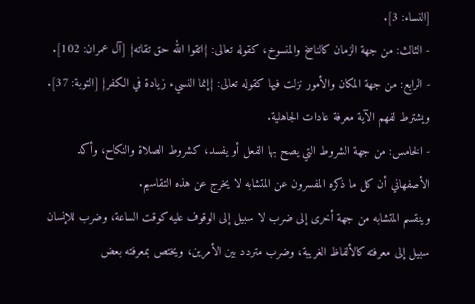[النساء: 3].
- الثالث: من جهة الزمان كالناسخ والمنسوخ، كقوله تعالى: {اتقوا الله حق تقاته} [آل عمران: 102].
- الرابع: من جهة المكان والأمور نزلت فيها كقوله تعالى: {إنما النسيء زيادة في الكفر} [التوبة: 37]. ويشترط لفهم الآية معرفة عادات الجاهلية.
- الخامس: من جهة الشروط التي يصح بها الفعل أو يفسد، كشروط الصلاة والنكاح، وأكد الأصفهاني أن كل ما ذكره المفسرون عن المتشابه لا يخرج عن هذه التقاسيم.
وينقسم المتشابه من جهة أخرى إلى ضرب لا سبيل إلى الوقوف عليه كوقت الساعة، وضرب للإنسان سبيل إلى معرفته كالألفاظ الغريبة، وضرب متردد بين الأمرين، ويختص بمعرفته بعض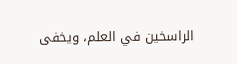الراسخين في العلم، ويخفى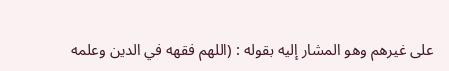على غيرهم وهو المشار إليه بقوله : (اللهم فقهه في الدين وعلمه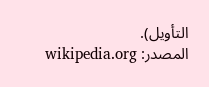التأويل).
المصدر: wikipedia.org